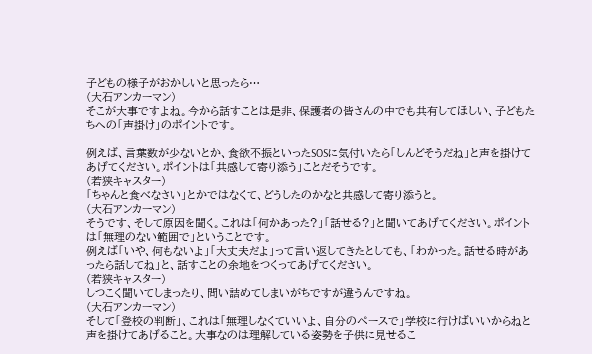子どもの様子がおかしいと思ったら…
(大石アンカーマン)
そこが大事ですよね。今から話すことは是非、保護者の皆さんの中でも共有してほしい、子どもたちへの「声掛け」のポイントです。

例えば、言葉数が少ないとか、食欲不振といったSOSに気付いたら「しんどそうだね」と声を掛けてあげてください。ポイントは「共感して寄り添う」ことだそうです。
(若狭キャスター)
「ちゃんと食べなさい」とかではなくて、どうしたのかなと共感して寄り添うと。
(大石アンカーマン)
そうです、そして原因を聞く。これは「何かあった?」「話せる?」と聞いてあげてください。ポイントは「無理のない範囲で」ということです。
例えば「いや、何もないよ」「大丈夫だよ」って言い返してきたとしても、「わかった。話せる時があったら話してね」と、話すことの余地をつくってあげてください。
(若狭キャスター)
しつこく聞いてしまったり、問い詰めてしまいがちですが違うんですね。
(大石アンカーマン)
そして「登校の判断」、これは「無理しなくていいよ、自分のペースで」学校に行けばいいからねと声を掛けてあげること。大事なのは理解している姿勢を子供に見せるこ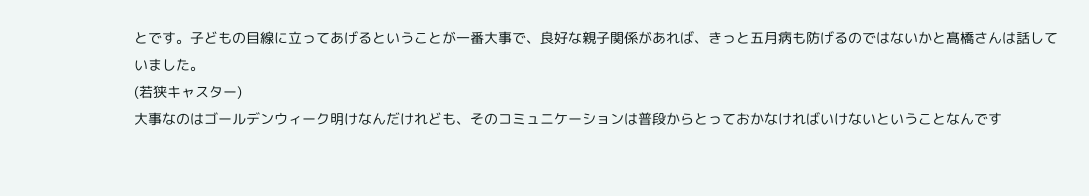とです。子どもの目線に立ってあげるということが一番大事で、良好な親子関係があれば、きっと五月病も防げるのではないかと髙橋さんは話していました。
(若狭キャスター)
大事なのはゴールデンウィーク明けなんだけれども、そのコミュニケーションは普段からとっておかなければいけないということなんです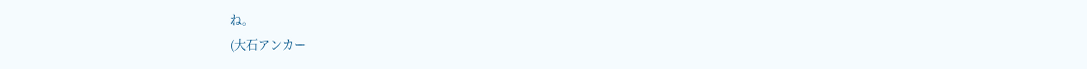ね。
(大石アンカー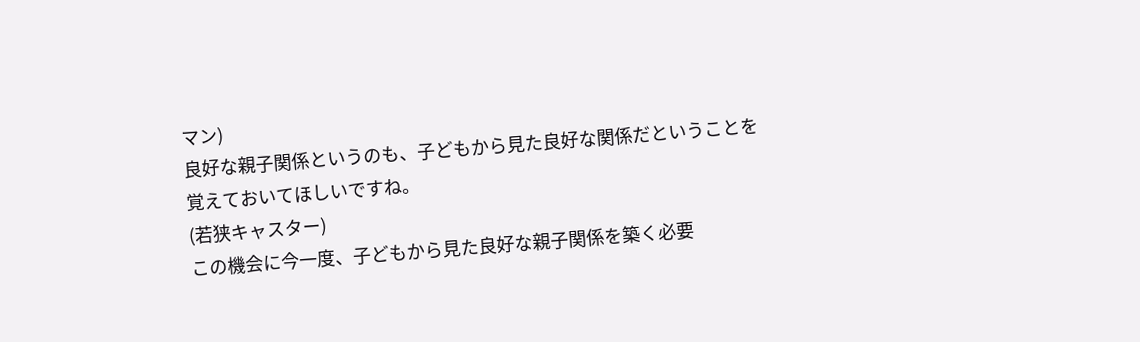マン)
良好な親子関係というのも、子どもから見た良好な関係だということを覚えておいてほしいですね。
(若狭キャスター)
この機会に今一度、子どもから見た良好な親子関係を築く必要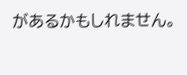があるかもしれません。